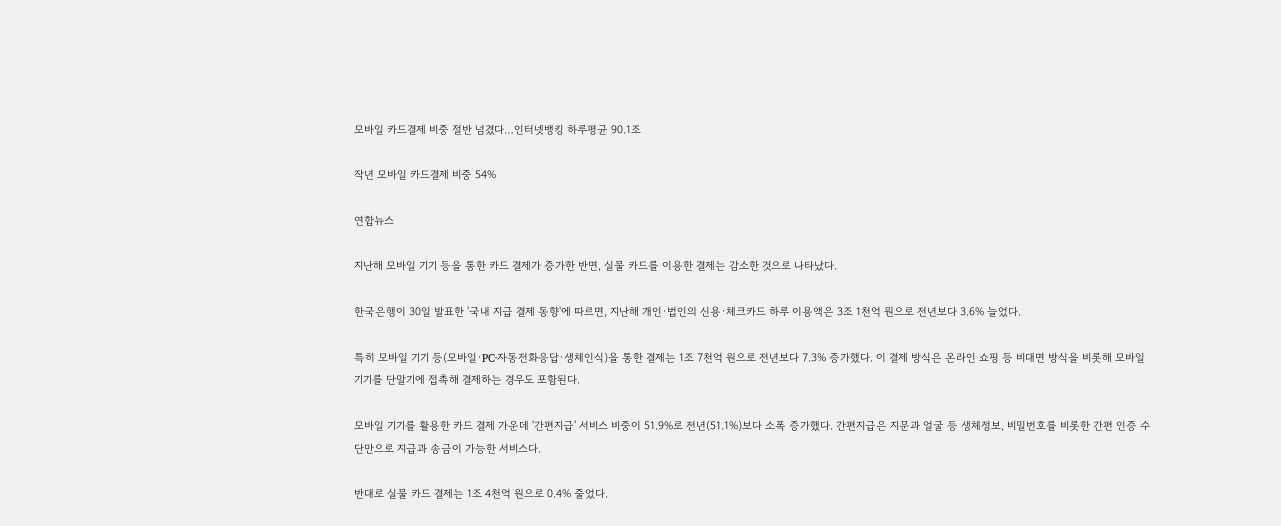모바일 카드결제 비중 절반 넘겼다…인터넷뱅킹 하루평균 90.1조

작년 모바일 카드결제 비중 54%

연합뉴스

지난해 모바일 기기 등을 통한 카드 결제가 증가한 반면, 실물 카드를 이용한 결제는 감소한 것으로 나타났다.

한국은행이 30일 발표한 '국내 지급 결제 동향'에 따르면, 지난해 개인·법인의 신용·체크카드 하루 이용액은 3조 1천억 원으로 전년보다 3.6% 늘었다.

특히 모바일 기기 등(모바일·PC·자동전화응답·생체인식)을 통한 결제는 1조 7천억 원으로 전년보다 7.3% 증가했다. 이 결제 방식은 온라인 쇼핑 등 비대면 방식을 비롯해 모바일 기기를 단말기에 접촉해 결제하는 경우도 포함된다.

모바일 기기를 활용한 카드 결제 가운데 '간편지급' 서비스 비중이 51.9%로 전년(51.1%)보다 소폭 증가했다. 간편지급은 지문과 얼굴 등 생체정보, 비밀번호를 비롯한 간편 인증 수단만으로 지급과 송금이 가능한 서비스다.

반대로 실물 카드 결제는 1조 4천억 원으로 0.4% 줄었다.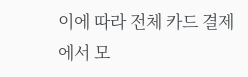이에 따라 전체 카드 결제에서 모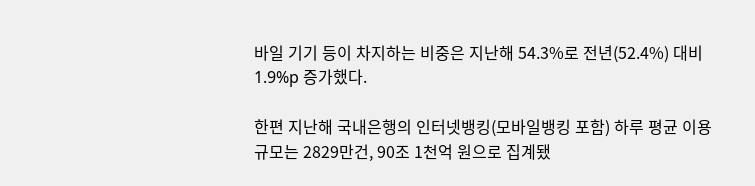바일 기기 등이 차지하는 비중은 지난해 54.3%로 전년(52.4%) 대비 1.9%p 증가했다.

한편 지난해 국내은행의 인터넷뱅킹(모바일뱅킹 포함) 하루 평균 이용 규모는 2829만건, 90조 1천억 원으로 집계됐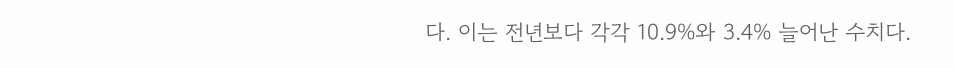다. 이는 전년보다 각각 10.9%와 3.4% 늘어난 수치다.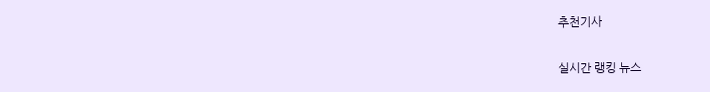추천기사

실시간 랭킹 뉴스